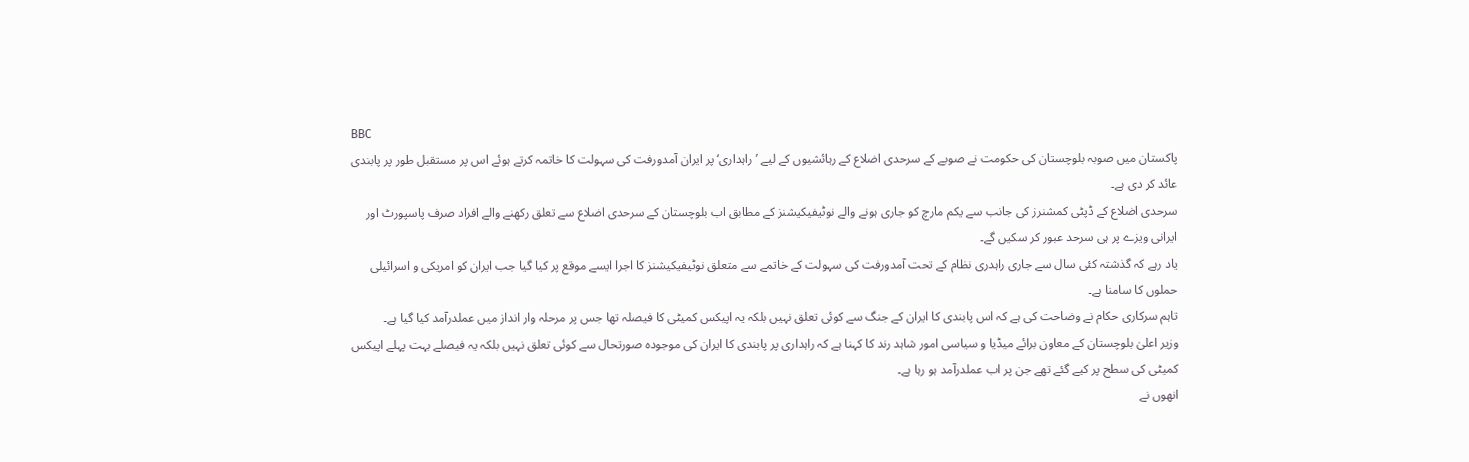BBC
پاکستان میں صوبہ بلوچستان کی حکومت نے صوبے کے سرحدی اضلاع کے رہائشیوں کے لیے ’راہداری‘ پر ایران آمدورفت کی سہولت کا خاتمہ کرتے ہوئے اس پر مستقبل طور پر پابندی عائد کر دی ہے۔
سرحدی اضلاع کے ڈپٹی کمشنرز کی جانب سے یکم مارچ کو جاری ہونے والے نوٹیفیکیشنز کے مطابق اب بلوچستان کے سرحدی اضلاع سے تعلق رکھنے والے افراد صرف پاسپورٹ اور ایرانی ویزے پر ہی سرحد عبور کر سکیں گے۔
یاد رہے کہ گذشتہ کئی سال سے جاری راہدری نظام کے تحت آمدورفت کی سہولت کے خاتمے سے متعلق نوٹیفیکیشنز کا اجرا ایسے موقع پر کیا گیا جب ایران کو امریکی و اسرائیلی حملوں کا سامنا ہے۔
تاہم سرکاری حکام نے وضاحت کی ہے کہ اس پابندی کا ایران کے جنگ سے کوئی تعلق نہیں بلکہ یہ اپیکس کمیٹی کا فیصلہ تھا جس پر مرحلہ وار انداز میں عملدرآمد کیا گیا ہے۔
وزیر اعلیٰ بلوچستان کے معاون برائے میڈیا و سیاسی امور شاہد رند کا کہنا ہے کہ راہداری پر پابندی کا ایران کی موجودہ صورتحال سے کوئی تعلق نہیں بلکہ یہ فیصلے بہت پہلے اپیکس کمیٹی کی سطح پر کیے گئے تھے جن پر اب عملدرآمد ہو رہا ہے۔
انھوں نے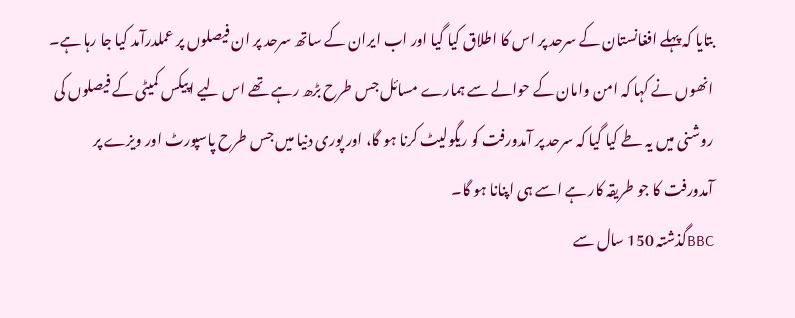بتایا کہ پہلے افغانستان کے سرحد پر اس کا اطلاق کیا گیا اور اب ایران کے ساتھ سرحد پر ان فیصلوں پر عملدرآمد کیا جا رہا ہے۔
انھوں نے کہا کہ امن وامان کے حوالے سے ہمارے مسائل جس طرح بڑھ رہے تھے اس لیے اپیکس کمیٹی کے فیصلوں کی روشنی میں یہ طے کیا گیا کہ سرحد پر آمدورفت کو ریگولیٹ کرنا ہو گا، اور پوری دنیا میں جس طرح پاسپورٹ اور ویزے پر آمدورفت کا جو طریقہ کار ہے اسے ہی اپنانا ہو گا۔
BBCگذشتہ 150 سال سے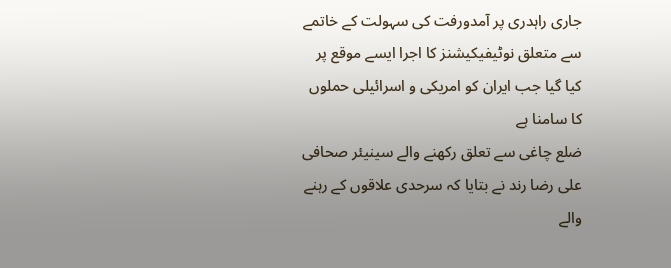جاری راہدری پر آمدورفت کی سہولت کے خاتمے سے متعلق نوٹیفیکیشنز کا اجرا ایسے موقع پر کیا گیا جب ایران کو امریکی و اسرائیلی حملوں کا سامنا ہے
ضلع چاغی سے تعلق رکھنے والے سینیئر صحافی علی رضا رند نے بتایا کہ سرحدی علاقوں کے رہنے والے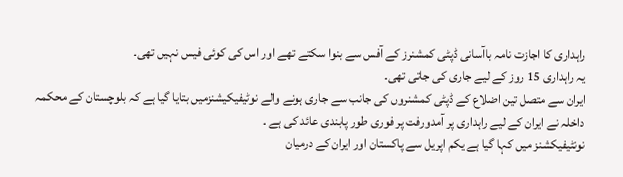راہداری کا اجازت نامہ باآسانی ڈپٹی کمشنرز کے آفس سے بنوا سکتے تھے اور اس کی کوئی فیس نہیں تھی۔
یہ راہداری 15 روز کے لیے جاری کی جاتی تھی۔
ایران سے متصل تین اضلاع کے ڈپٹی کمشنروں کی جانب سے جاری ہونے والے نوٹیفیکیشنزمیں بتایا گیا ہے کہ بلوچستان کے محکمہ داخلہ نے ایران کے لیے راہداری پر آمدورفت پر فوری طور پابندی عائد کی ہے ۔
نونٹیفیکشنز میں کہا گیا ہے یکم اپریل سے پاکستان اور ایران کے درمیان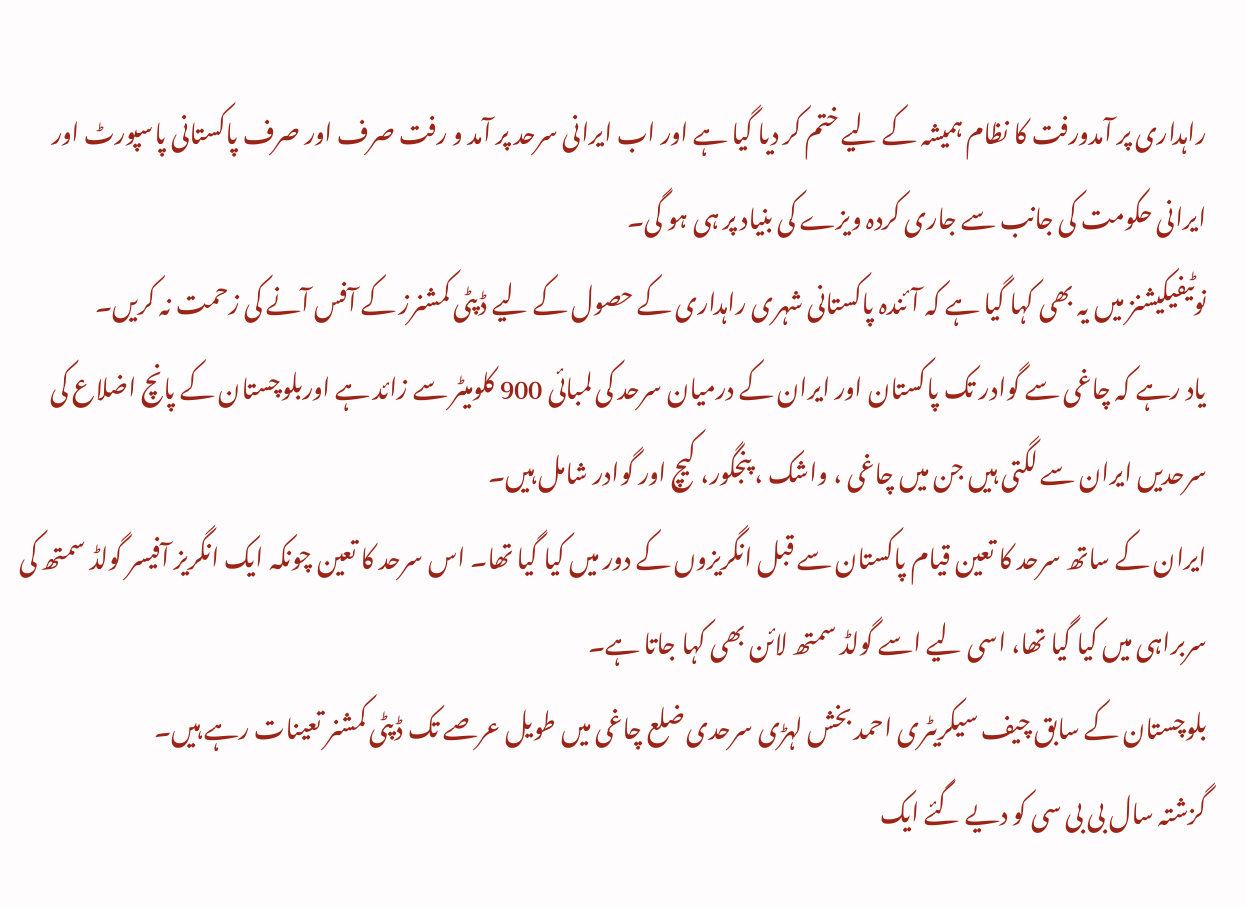راہداری پر آمدورفت کا نظام ہمیشہ کے لیے ختم کر دیا گیا ہے اور اب ایرانی سرحد پر آمد و رفت صرف اور صرف پاکستانی پاسپورٹ اور ایرانی حکومت کی جانب سے جاری کردہ ویزے کی بنیاد پر ہی ہو گی۔
نوٹیفیکیشنز میں یہ بھی کہا گیا ہے کہ آئندہ پاکستانی شہری راہداری کے حصول کے لیے ڈپٹی کمشنرز کے آفس آنے کی زحمت نہ کریں۔
یاد رہے کہ چاغی سے گوادر تک پاکستان اور ایران کے درمیان سرحد کی لمبائی 900 کلومیٹر سے زائد ہے اوربلوچستان کے پانچ اضلاع کی سرحدیں ایران سے لگتی ہیں جن میں چاغی ، واشک ، پنجگور، کیچ اور گوادر شامل ہیں۔
ایران کے ساتھ سرحد کا تعین قیام پاکستان سے قبل انگریزوں کے دور میں کیا گیا تھا۔ اس سرحد کا تعین چونکہ ایک انگریز آفیسر گولڈ سمتھ کی سربراہی میں کیا گیا تھا، اسی لیے اسے گولڈ سمتھ لائن بھی کہا جاتا ہے۔
بلوچستان کے سابق چیف سیکریٹری احمد بخش لہڑی سرحدی ضلع چاغی میں طویل عرصے تک ڈپٹی کمشنر تعینات رہے ہیں۔
گزشتہ سال بی بی سی کو دیے گئے ایک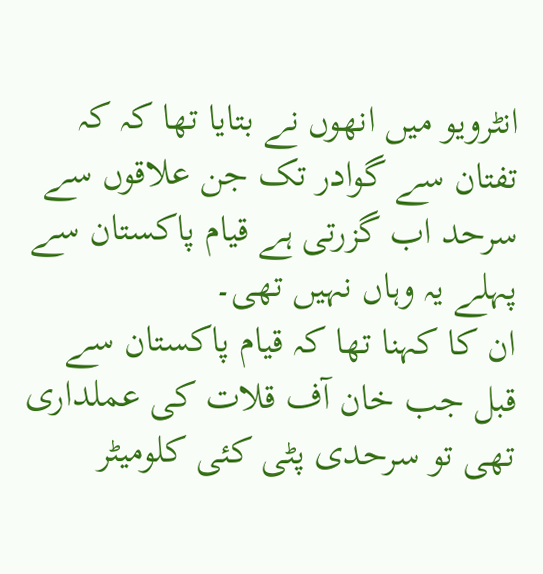انٹرویو میں انھوں نے بتایا تھا کہ کہ تفتان سے گوادر تک جن علاقوں سے سرحد اب گزرتی ہے قیام پاکستان سے پہلے یہ وہاں نہیں تھی۔
ان کا کہنا تھا کہ قیام پاکستان سے قبل جب خان آف قلات کی عملداری تھی تو سرحدی پٹی کئی کلومیٹر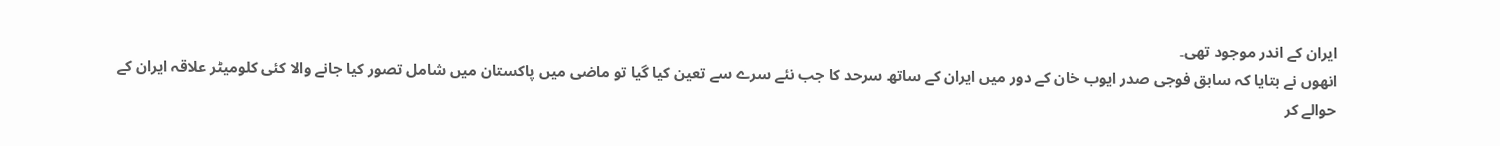ایران کے اندر موجود تھی۔
انھوں نے بتایا کہ سابق فوجی صدر ایوب خان کے دور میں ایران کے ساتھ سرحد کا جب نئے سرے سے تعین کیا گیا تو ماضی میں پاکستان میں شامل تصور کیا جانے والا کئی کلومیٹر علاقہ ایران کے حوالے کر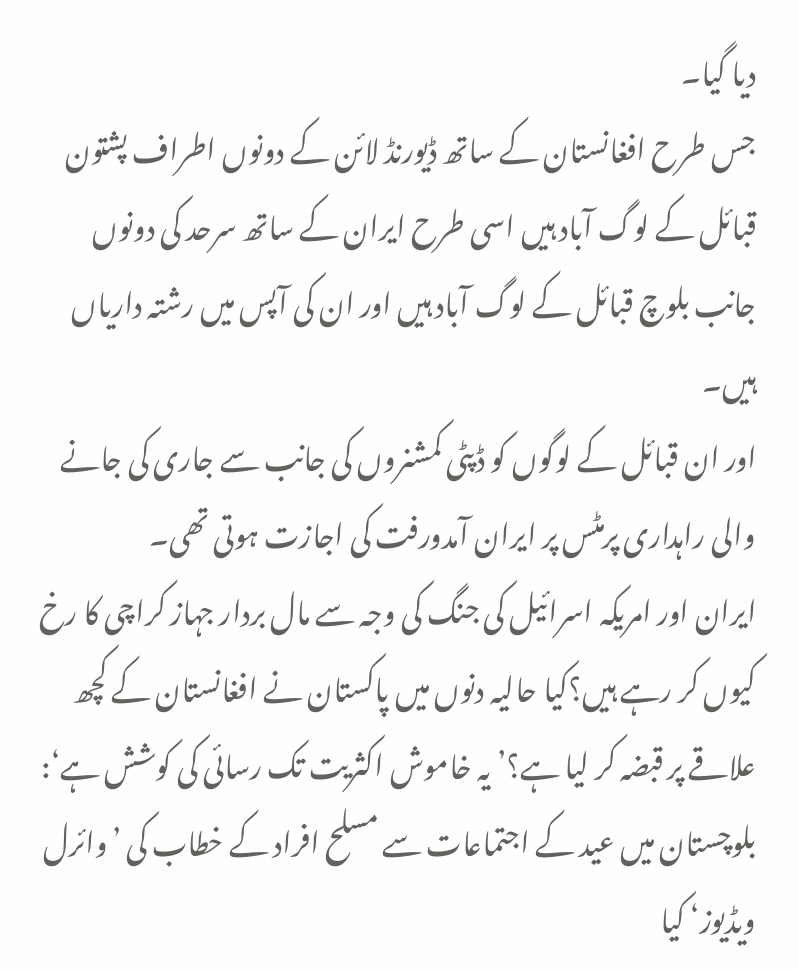دیا گیا۔
جس طرح افغانستان کے ساتھ ڈیورنڈ لائن کے دونوں اطراف پشتون قبائل کے لوگ آباد ہیں اسی طرح ایران کے ساتھ سرحد کی دونوں جانب بلوچ قبائل کے لوگ آباد ہیں اور ان کی آپس میں رشتہ داریاں ہیں۔
اور ان قبائل کے لوگوں کو ڈپٹی کمشنروں کی جانب سے جاری کی جانے والی راہداری پرمٹس پر ایران آمدورفت کی اجازت ہوتی تھی۔
ایران اور امریکہ اسرائیل کی جنگ کی وجہ سے مال بردار جہاز کراچی کا رخ کیوں کر رہے ہیں؟کیا حالیہ دنوں میں پاکستان نے افغانستان کے کچھ علاقے پر قبضہ کر لیا ہے؟’یہ خاموش اکثریت تک رسائی کی کوشش ہے‘: بلوچستان میں عید کے اجتماعات سے مسلح افراد کے خطاب کی ’وائرل ویڈیوز‘ کیا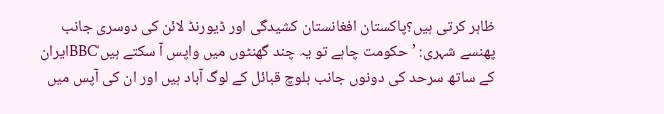ظاہر کرتی ہیں؟پاکستان افغانستان کشیدگی اور ڈیورنڈ لائن کی دوسری جانب پھنسے شہری: ’حکومت چاہے تو یہ چند گھنٹوں میں واپس آ سکتے ہیں‘BBCایران کے ساتھ سرحد کی دونوں جانب بلوچ قبائل کے لوگ آباد ہیں اور ان کی آپس میں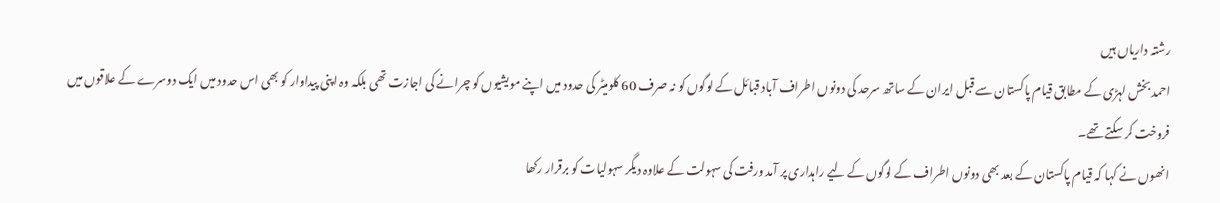رشتہ داریاں ہیں
احمد بخش لہڑی کے مطابق قیام پاکستان سے قبل ایران کے ساتھ سرحد کی دونوں اطراف آباد قبائل کے لوگوں کو نہ صرف 60 کلومیٹر کی حدود میں اپنے مویشیوں کو چرانے کی اجازت تھی بلکہ وہ اپنی پیداوار کو بھی اس حدود میں ایک دوسرے کے علاقوں میں فروخت کر سکتے تھے۔
انھوں نے کہا کہ قیام پاکستان کے بعد بھی دونوں اطراف کے لوگوں کے لیے راہداری پر آمد ورفت کی سہولت کے علاوہ دیگر سہولیات کو برقرار رکھا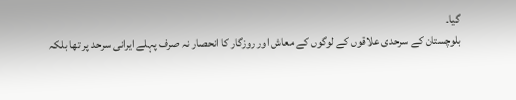گیا۔
بلوچستان کے سرحدی علاقوں کے لوگوں کے معاش اور روزگار کا انحصار نہ صرف پہلے ایرانی سرحد پر تھا بلکہ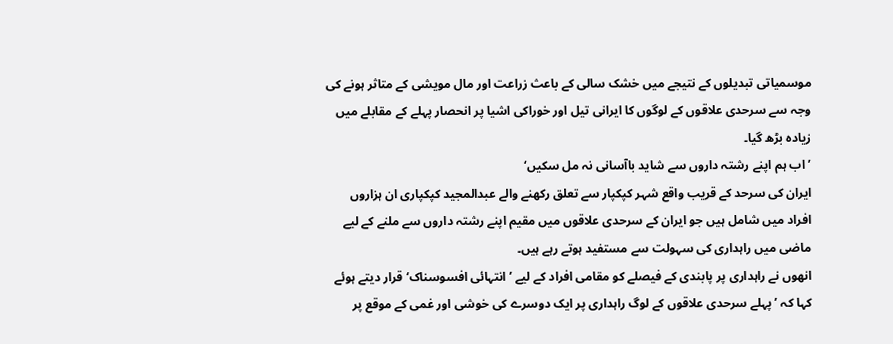موسمیاتی تبدیلوں کے نتیجے میں خشک سالی کے باعث زراعت اور مال مویشی کے متاثر ہونے کی وجہ سے سرحدی علاقوں کے لوگوں کا ایرانی تیل اور خوراکی اشیا پر انحصار پہلے کے مقابلے میں زیادہ بڑھ گیا۔
’اب ہم اپنے رشتہ داروں سے شاید باآسانی نہ مل سکیں‘
ایران کی سرحد کے قریب واقع شہر کپکپار سے تعلق رکھنے والے عبدالمجید کپکپاری ان ہزاروں افراد میں شامل ہیں جو ایران کے سرحدی علاقوں میں مقیم اپنے رشتہ داروں سے ملنے کے لیے ماضی میں راہداری کی سہولت سے مستفید ہوتے رہے ہیں۔
انھوں نے راہداری پر پابندی کے فیصلے کو مقامی افراد کے لیے ’انتہائی افسوسناک‘ قرار دیتے ہوئے کہا کہ ’پہلے سرحدی علاقوں کے لوگ راہداری پر ایک دوسرے کی خوشی اور غمی کے موقع پر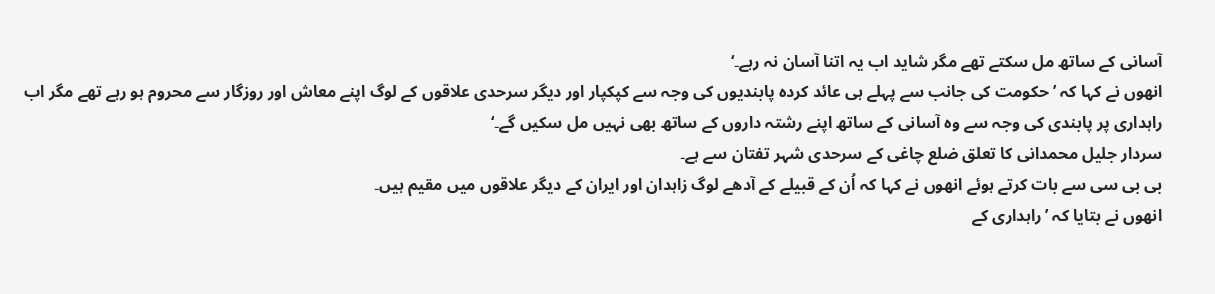آسانی کے ساتھ مل سکتے تھے مگر شاید اب یہ اتنا آسان نہ رہے۔‘
انھوں نے کہا کہ ’حکومت کی جانب سے پہلے ہی عائد کردہ پابندیوں کی وجہ سے کپکپار اور دیگر سرحدی علاقوں کے لوگ اپنے معاش اور روزگار سے محروم ہو رہے تھے مگر اب راہداری پر پابندی کی وجہ سے وہ آسانی کے ساتھ اپنے رشتہ داروں کے ساتھ بھی نہیں مل سکیں گے۔‘
سردار جلیل محمدانی کا تعلق ضلع چاغی کے سرحدی شہر تفتان سے ہے۔
بی بی سی سے بات کرتے ہوئے انھوں نے کہا کہ اُن کے قبیلے کے آدھے لوگ زاہدان اور ایران کے دیگر علاقوں میں مقیم ہیں۔
انھوں نے بتایا کہ ’راہداری کے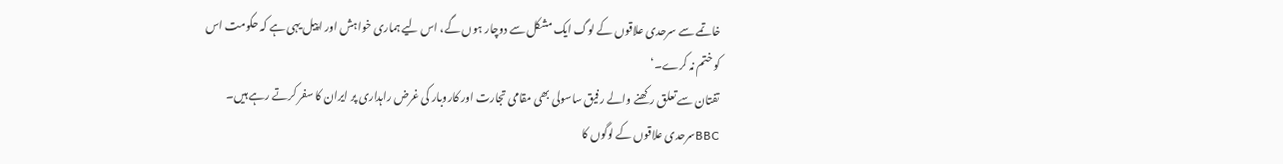خاتمے سے سرحدی علاقوں کے لوگ ایک مشکل سے دوچار ہوں گے، اس لیے ہماری خواہش اور اپیل یہی ہے کہ حکومت اس کو ختم نہ کرے۔‘
تفتان سے تعلق رکھنے والے رفیق ساسولی بھی مقامی تجارت اور کاروبار کی غرض راہداری پر ایران کا سفر کرتے رہے ہیں۔
BBCسرحدی علاقوں کے لوگوں کا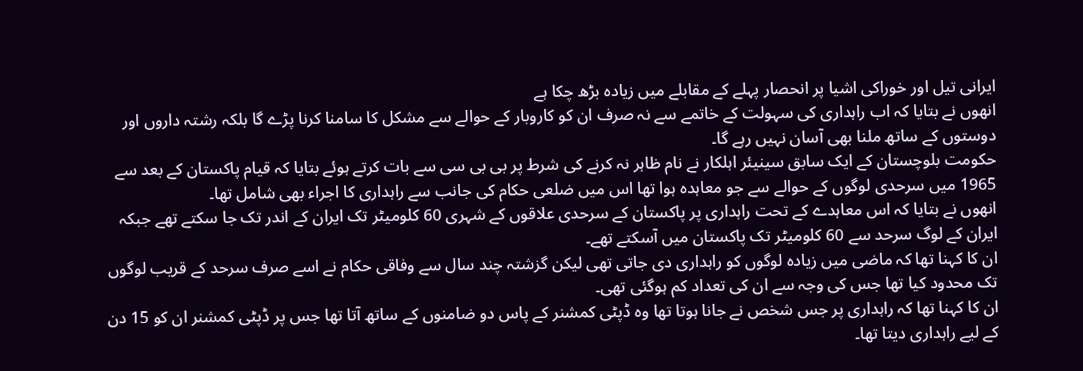ایرانی تیل اور خوراکی اشیا پر انحصار پہلے کے مقابلے میں زیادہ بڑھ چکا ہے
انھوں نے بتایا کہ اب راہداری کی سہولت کے خاتمے سے نہ صرف ان کو کاروبار کے حوالے سے مشکل کا سامنا کرنا پڑے گا بلکہ رشتہ داروں اور دوستوں کے ساتھ ملنا بھی آسان نہیں رہے گا۔
حکومت بلوچستان کے ایک سابق سینیئر اہلکار نے نام ظاہر نہ کرنے کی شرط پر بی بی سی سے بات کرتے ہوئے بتایا کہ قیام پاکستان کے بعد سے 1965 میں سرحدی لوگوں کے حوالے سے جو معاہدہ ہوا تھا اس میں ضلعی حکام کی جانب سے راہداری کا اجراء بھی شامل تھا۔
انھوں نے بتایا کہ اس معاہدے کے تحت راہداری پر پاکستان کے سرحدی علاقوں کے شہری 60 کلومیٹر تک ایران کے اندر تک جا سکتے تھے جبکہ ایران کے لوگ سرحد سے 60 کلومیٹر تک پاکستان میں آسکتے تھے۔
ان کا کہنا تھا کہ ماضی میں زیادہ لوگوں کو راہداری دی جاتی تھی لیکن گزشتہ چند سال سے وفاقی حکام نے اسے صرف سرحد کے قریب لوگوں تک محدود کیا تھا جس کی وجہ سے ان کی تعداد کم ہوگئی تھی۔
ان کا کہنا تھا کہ راہداری پر جس شخص نے جانا ہوتا تھا وہ ڈپٹی کمشنر کے پاس دو ضامنوں کے ساتھ آتا تھا جس پر ڈپٹی کمشنر ان کو 15 دن کے لیے راہداری دیتا تھا۔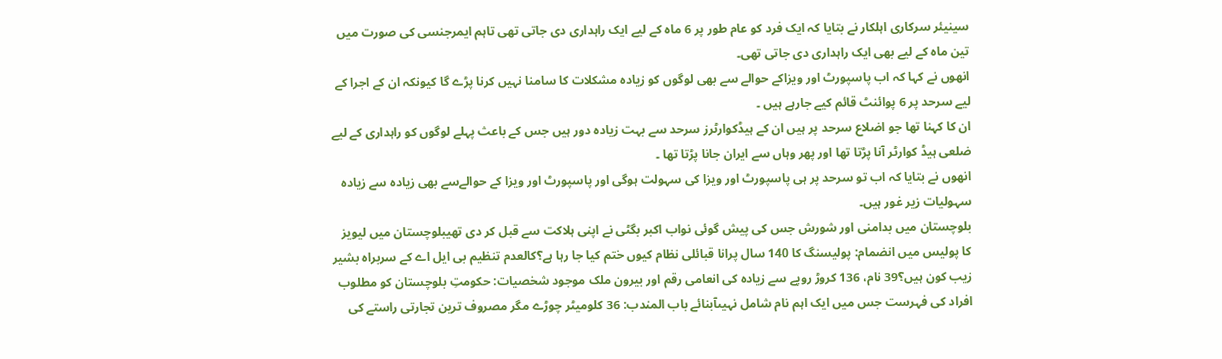سینیئر سرکاری اہلکار نے بتایا کہ ایک فرد کو عام طور پر 6 ماہ کے لیے ایک راہداری دی جاتی تھی تاہم ایمرجنسی کی صورت میں تین ماہ کے لیے بھی ایک راہداری دی جاتی تھی۔
انھوں نے کہا کہ اب پاسپورٹ اور ویزاکے حوالے سے بھی لوگوں کو زیادہ مشکلات کا سامنا نہیں کرنا پڑے گا کیونکہ ان کے اجرا کے لیے سرحد پر 6 پوائنٹ قائم کیے جارہے ہیں ۔
ان کا کہنا تھا جو اضلاع سرحد پر ہیں ان کے ہیڈکوارٹرز سرحد سے بہت زیادہ دور ہیں جس کے باعث پہلے لوگوں کو راہداری کے لیے ضلعی ہیڈ کوارٹر آنا پڑتا تھا اور پھر وہاں سے ایران جانا پڑتا تھا ۔
انھوں نے بتایا کہ اب تو سرحد پر ہی پاسپورٹ اور ویزا کی سہولت ہوگی اور پاسپورٹ اور ویزا کے حوالےسے بھی زیادہ سے زیادہ سہولیات زیر غور ہیں۔
بلوچستان میں بدامنی اور شورش جس کی پیش گوئی نواب اکبر بگٹی نے اپنی ہلاکت سے قبل کر دی تھیبلوچستان میں لیویز کا پولیس میں انضمام: پولیسنگ کا 140 سال پرانا قبائلی نظام کیوں ختم کیا جا رہا ہے؟کالعدم تنظیم بی ایل اے کے سربراہ بشیر زیب کون ہیں؟39 نام، 136 کروڑ روپے سے زیادہ کی انعامی رقم اور بیرون ملک موجود شخصیات: حکومتِ بلوچستان کو مطلوب افراد کی فہرست جس میں ایک اہم نام شامل نہیںآبنائے باب المندب: 36 کلومیٹر چوڑے مگر مصروف ترین تجارتی راستے کی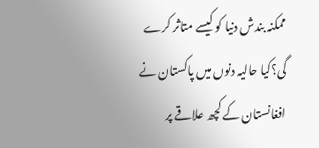ممکنہ بندش دنیا کو کیسے متاثر کرے گی؟کیا حالیہ دنوں میں پاکستان نے افغانستان کے کچھ علاقے پر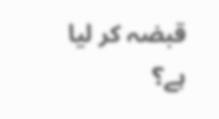قبضہ کر لیا ہے؟